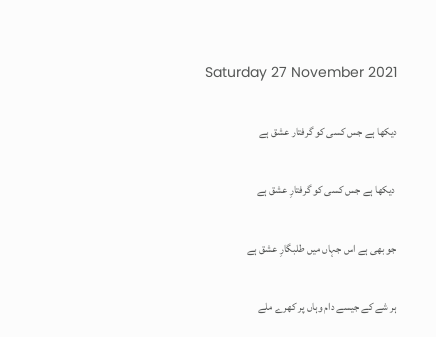Saturday 27 November 2021

دیکھا ہے جس کسی کو گرفتار عشق ہے

 دیکھا ہے جس کسی کو گرفتارِ عشق ہے

جو بھی ہے اس جہاں میں طلبگارِ عشق ہے

ہر شے کے جیسے دام وہاں پر کھرے ملے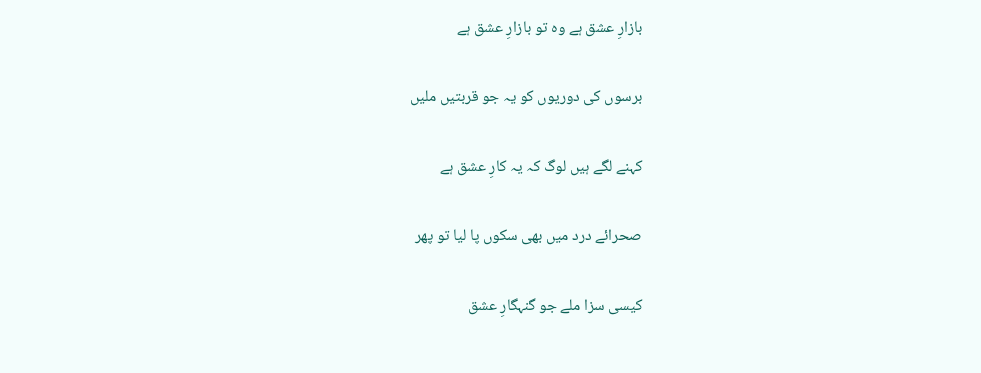بازارِ عشق ہے وہ تو بازارِ عشق ہے

برسوں کی دوریوں کو یہ جو قربتیں ملیں

کہنے لگے ہیں لوگ کہ یہ کارِ عشق ہے

صحرائے درد میں بھی سکوں پا لیا تو پھر

کیسی سزا ملے جو گنہگارِ عشق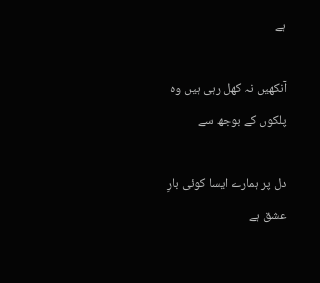ہے

آنکھیں نہ کھل رہی ہیں وہ پلکوں کے بوجھ سے

دل پر ہمارے ایسا کوئی بارِ عشق ہے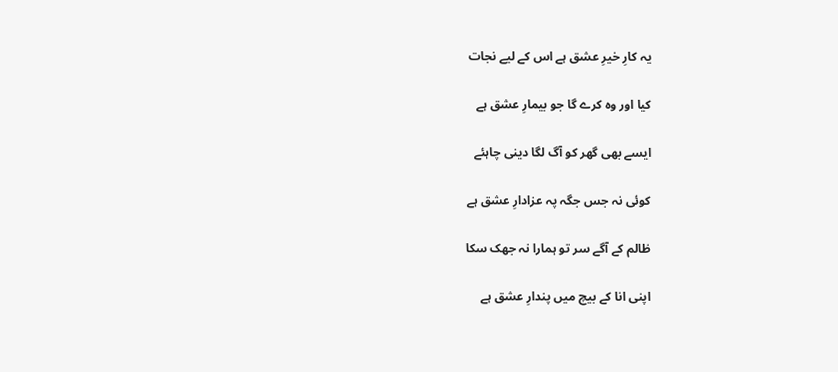یہ کارِ خیرِ عشق ہے اس کے لیے نجات

کیا اور وہ کرے گا جو بیمارِ عشق ہے

ایسے بھی گھر کو آگ لگا دینی چاہئے

کوئی نہ جس جگہ پہ عزادارِ عشق ہے

ظالم کے آگے سر تو ہمارا نہ جھک سکا

اپنی انا کے بیچ میں پندارِ عشق ہے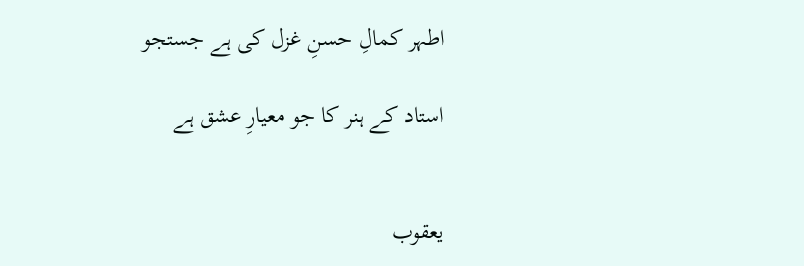اطہر کمالِ حسنِ غزل کی ہے جستجو

استاد کے ہنر کا جو معیارِ عشق ہے


یعقوب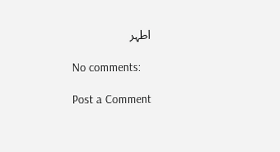اطہر

No comments:

Post a Comment